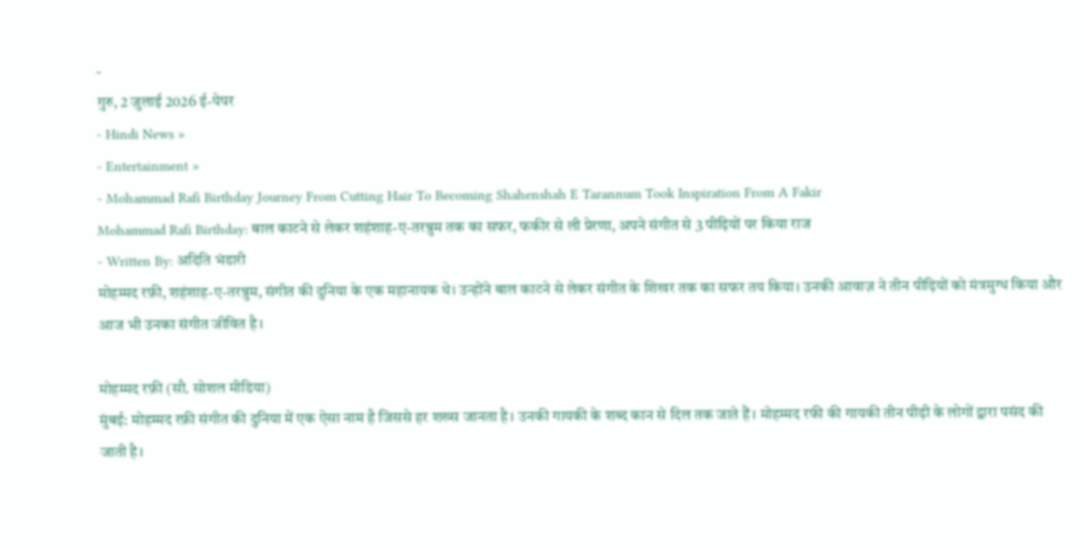-
गुरु, 2 जुलाई 2026 ई-पेपर
- Hindi News »
- Entertainment »
- Mohammad Rafi Birthday Journey From Cutting Hair To Becoming Shahenshah E Tarannum Took Inspiration From A Fakir
Mohammad Rafi Birthday: बाल काटने से लेकर शहंशाह-ए-तरन्नुम तक का सफर, फकीर से ली प्रेरणा, अपने संगीत से 3 पीढ़ियों पर किया राज
- Written By: अदिति भंडारी
मोहम्मद रफ़ी, शहंशाह-ए-तरन्नुम, संगीत की दुनिया के एक महानायक थे। उन्होंने बाल काटने से लेकर संगीत के शिखर तक का सफर तय किया। उनकी आवाज़ ने तीन पीढ़ियों को मंत्रमुग्ध किया और आज भी उनका संगीत जीवित है।

मोहम्मद रफ़ी (सौ. सोशल मीडिया)
मुंबई: मोहम्मद रफ़ी संगीत की दुनिया में एक ऐसा नाम है जिससे हर शख्स जानता है। उनकी गायकी के शब्द कान से दिल तक जाते हैं। मोहम्मद रफी की गायकी तीन पीढ़ी के लोगों द्वारा पसंद की जाती है।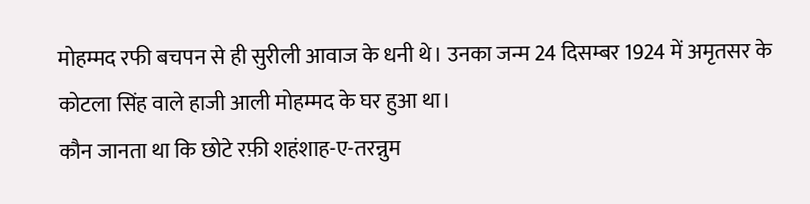मोहम्मद रफी बचपन से ही सुरीली आवाज के धनी थे। उनका जन्म 24 दिसम्बर 1924 में अमृतसर के कोटला सिंह वाले हाजी आली मोहम्मद के घर हुआ था।
कौन जानता था कि छोटे रफ़ी शहंशाह-ए-तरन्नुम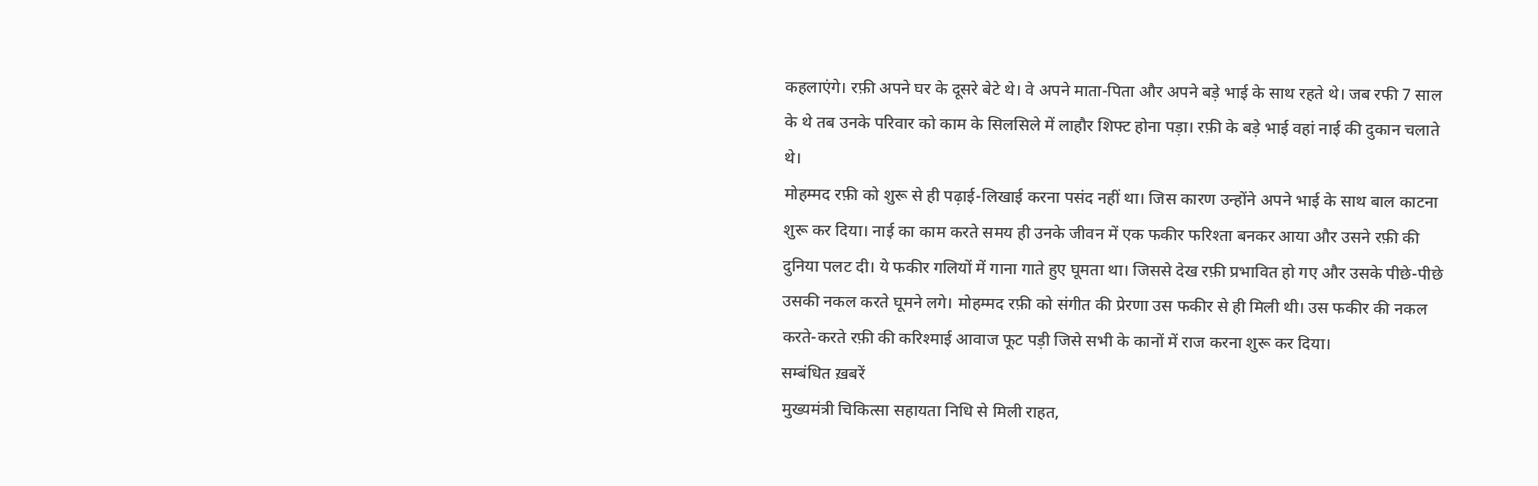कहलाएंगे। रफ़ी अपने घर के दूसरे बेटे थे। वे अपने माता-पिता और अपने बड़े भाई के साथ रहते थे। जब रफी 7 साल के थे तब उनके परिवार को काम के सिलसिले में लाहौर शिफ्ट होना पड़ा। रफ़ी के बड़े भाई वहां नाई की दुकान चलाते थे।
मोहम्मद रफ़ी को शुरू से ही पढ़ाई-लिखाई करना पसंद नहीं था। जिस कारण उन्होंने अपने भाई के साथ बाल काटना शुरू कर दिया। नाई का काम करते समय ही उनके जीवन में एक फकीर फरिश्ता बनकर आया और उसने रफ़ी की दुनिया पलट दी। ये फकीर गलियों में गाना गाते हुए घूमता था। जिससे देख रफ़ी प्रभावित हो गए और उसके पीछे-पीछे उसकी नकल करते घूमने लगे। मोहम्मद रफ़ी को संगीत की प्रेरणा उस फकीर से ही मिली थी। उस फकीर की नकल करते-करते रफ़ी की करिश्माई आवाज फूट पड़ी जिसे सभी के कानों में राज करना शुरू कर दिया।
सम्बंधित ख़बरें
मुख्यमंत्री चिकित्सा सहायता निधि से मिली राहत,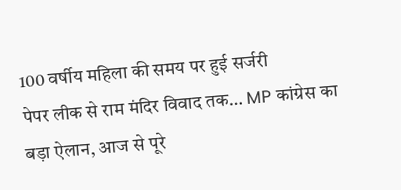100 वर्षीय महिला की समय पर हुई सर्जरी
पेपर लीक से राम मंदिर विवाद तक… MP कांग्रेस का बड़ा ऐलान, आज से पूरे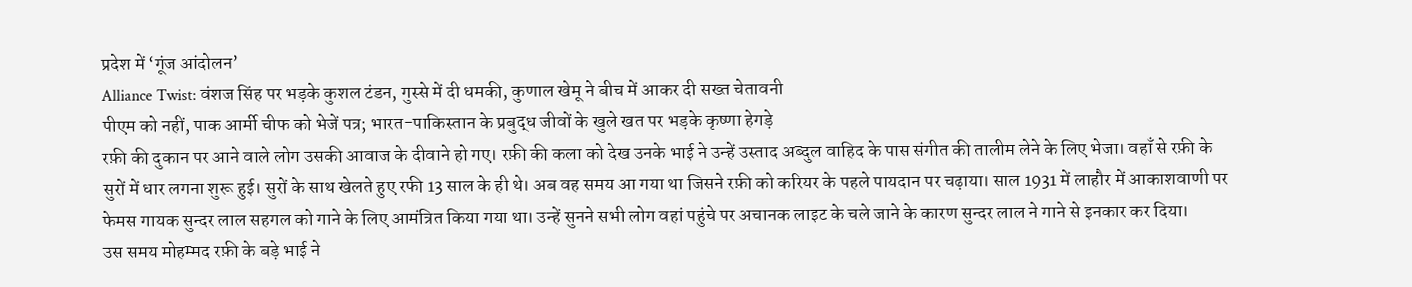प्रदेश में ‘गूंज आंदोलन’
Alliance Twist: वंशज सिंह पर भड़के कुशल टंडन, गुस्से में दी धमकी, कुणाल खेमू ने बीच में आकर दी सख्त चेतावनी
पीएम को नहीं, पाक आर्मी चीफ को भेजें पत्र; भारत-पाकिस्तान के प्रबुद्ध जीवों के खुले खत पर भड़के कृष्णा हेगड़े
रफ़ी की दुकान पर आने वाले लोग उसकी आवाज के दीवाने हो गए। रफ़ी की कला को देख उनके भाई ने उन्हें उस्ताद अब्दुल वाहिद के पास संगीत की तालीम लेने के लिए भेजा। वहाँ से रफ़ी के सुरों में धार लगना शुरू हुई। सुरों के साथ खेलते हुए रफी 13 साल के ही थे। अब वह समय आ गया था जिसने रफ़ी को करियर के पहले पायदान पर चढ़ाया। साल 1931 में लाहौर में आकाशवाणी पर फेमस गायक सुन्दर लाल सहगल को गाने के लिए आमंत्रित किया गया था। उन्हें सुनने सभी लोग वहां पहुंचे पर अचानक लाइट के चले जाने के कारण सुन्दर लाल ने गाने से इनकार कर दिया।
उस समय मोहम्मद रफ़ी के बड़े भाई ने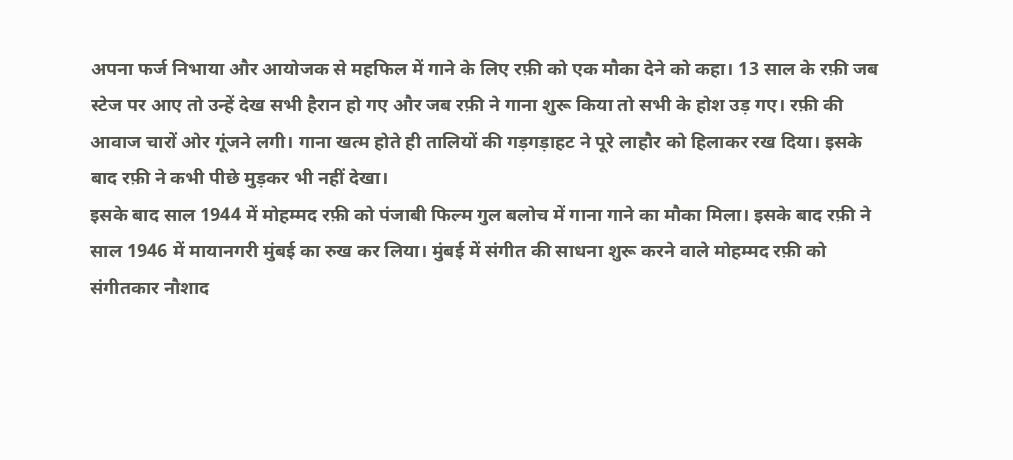अपना फर्ज निभाया और आयोजक से महफिल में गाने के लिए रफ़ी को एक मौका देने को कहा। 13 साल के रफ़ी जब स्टेज पर आए तो उन्हें देख सभी हैरान हो गए और जब रफ़ी ने गाना शुरू किया तो सभी के होश उड़ गए। रफ़ी की आवाज चारों ओर गूंजने लगी। गाना खत्म होते ही तालियों की गड़गड़ाहट ने पूरे लाहौर को हिलाकर रख दिया। इसके बाद रफ़ी ने कभी पीछे मुड़कर भी नहीं देखा।
इसके बाद साल 1944 में मोहम्मद रफ़ी को पंजाबी फिल्म गुल बलोच में गाना गाने का मौका मिला। इसके बाद रफ़ी ने साल 1946 में मायानगरी मुंबई का रुख कर लिया। मुंबई में संगीत की साधना शुरू करने वाले मोहम्मद रफ़ी को संगीतकार नौशाद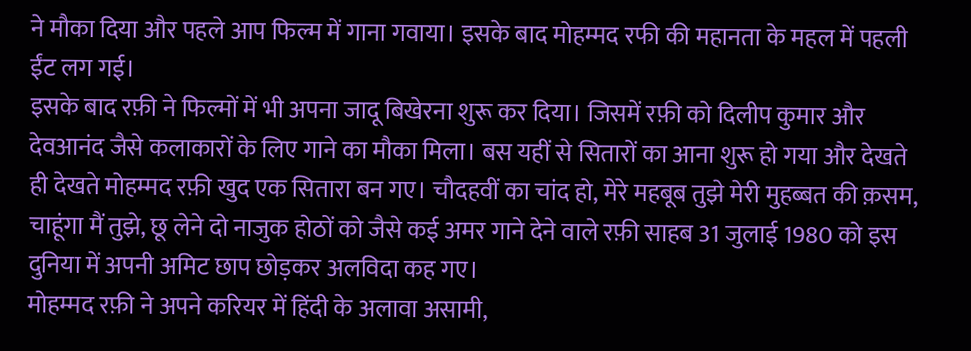ने मौका दिया और पहले आप फिल्म में गाना गवाया। इसके बाद मोहम्मद रफी की महानता के महल में पहली ईंट लग गई।
इसके बाद रफ़ी ने फिल्मों में भी अपना जादू बिखेरना शुरू कर दिया। जिसमें रफ़ी को दिलीप कुमार और देवआनंद जैसे कलाकारों के लिए गाने का मौका मिला। बस यहीं से सितारों का आना शुरू हो गया और देखते ही देखते मोहम्मद रफ़ी खुद एक सितारा बन गए। चौदहवीं का चांद हो, मेरे महबूब तुझे मेरी मुहब्बत की क़सम, चाहूंगा मैं तुझे, छू लेने दो नाजुक होठों को जैसे कई अमर गाने देने वाले रफ़ी साहब 31 जुलाई 1980 को इस दुनिया में अपनी अमिट छाप छोड़कर अलविदा कह गए।
मोहम्मद रफ़ी ने अपने करियर में हिंदी के अलावा असामी,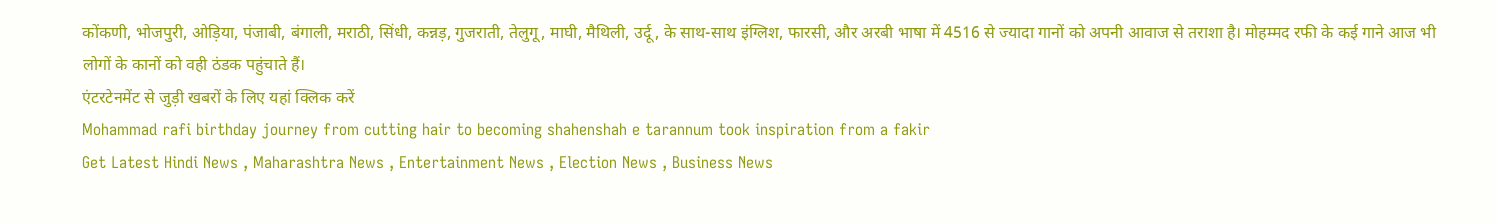कोंकणी, भोजपुरी, ओड़िया, पंजाबी, बंगाली, मराठी, सिंधी, कन्नड़, गुजराती, तेलुगू, माघी, मैथिली, उर्दू, के साथ-साथ इंग्लिश, फारसी, और अरबी भाषा में 4516 से ज्यादा गानों को अपनी आवाज से तराशा है। मोहम्मद रफी के कई गाने आज भी लोगों के कानों को वही ठंडक पहुंचाते हैं।
एंटरटेनमेंट से जुड़ी खबरों के लिए यहां क्लिक करें
Mohammad rafi birthday journey from cutting hair to becoming shahenshah e tarannum took inspiration from a fakir
Get Latest Hindi News , Maharashtra News , Entertainment News , Election News , Business News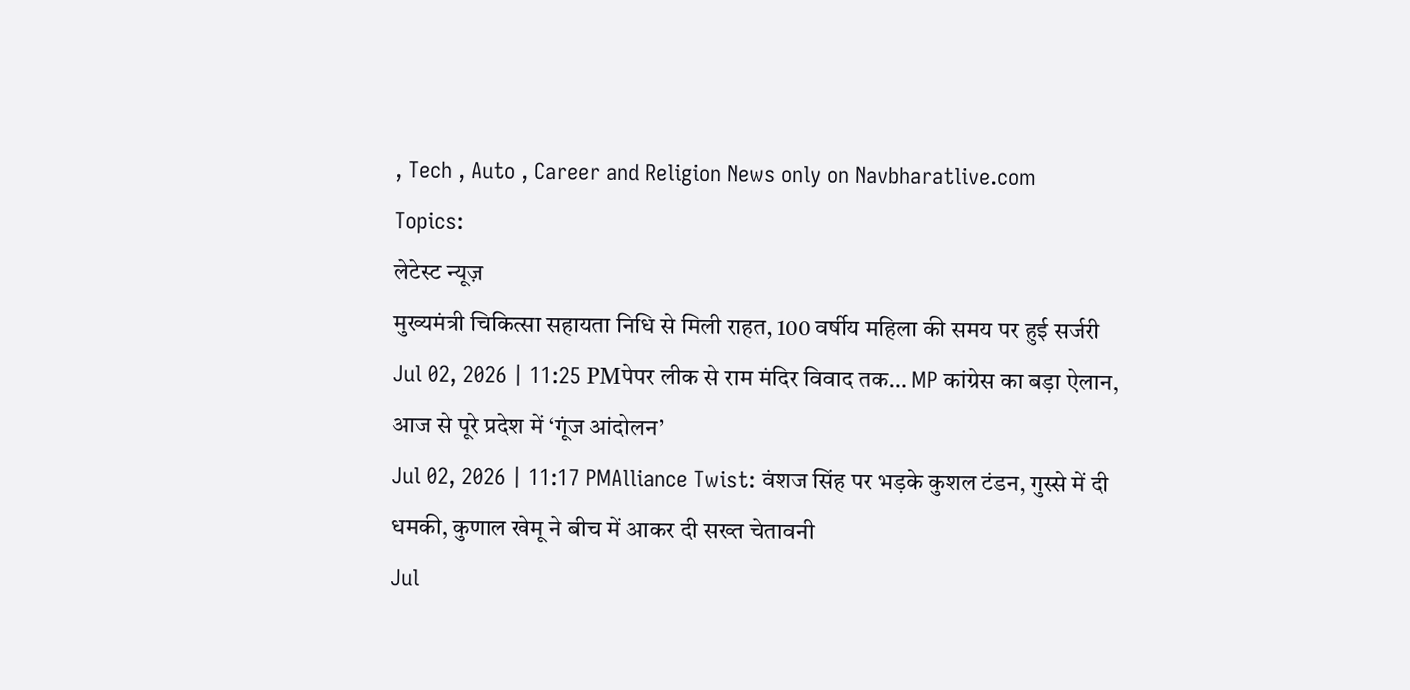, Tech , Auto , Career and Religion News only on Navbharatlive.com
Topics:
लेटेस्ट न्यूज़
मुख्यमंत्री चिकित्सा सहायता निधि से मिली राहत, 100 वर्षीय महिला की समय पर हुई सर्जरी
Jul 02, 2026 | 11:25 PMपेपर लीक से राम मंदिर विवाद तक… MP कांग्रेस का बड़ा ऐलान, आज से पूरे प्रदेश में ‘गूंज आंदोलन’
Jul 02, 2026 | 11:17 PMAlliance Twist: वंशज सिंह पर भड़के कुशल टंडन, गुस्से में दी धमकी, कुणाल खेमू ने बीच में आकर दी सख्त चेतावनी
Jul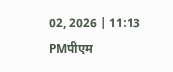02, 2026 | 11:13 PMपीएम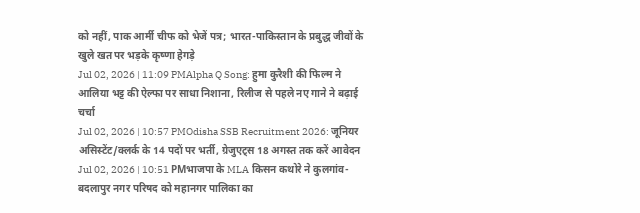को नहीं, पाक आर्मी चीफ को भेजें पत्र; भारत-पाकिस्तान के प्रबुद्ध जीवों के खुले खत पर भड़के कृष्णा हेगड़े
Jul 02, 2026 | 11:09 PMAlpha Q Song: हुमा कुरैशी की फिल्म ने आलिया भट्ट की ऐल्फा पर साधा निशाना, रिलीज से पहले नए गाने ने बढ़ाई चर्चा
Jul 02, 2026 | 10:57 PMOdisha SSB Recruitment 2026: जूनियर असिस्टेंट/क्लर्क के 14 पदों पर भर्ती, ग्रेजुएट्स 18 अगस्त तक करें आवेदन
Jul 02, 2026 | 10:51 PMभाजपा के MLA किसन कथोरे ने कुलगांव-बदलापुर नगर परिषद को महानगर पालिका का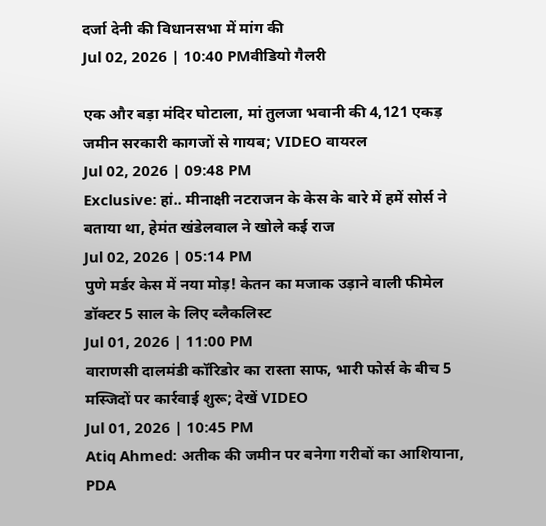दर्जा देनी की विधानसभा में मांग की
Jul 02, 2026 | 10:40 PMवीडियो गैलरी

एक और बड़ा मंदिर घोटाला, मां तुलजा भवानी की 4,121 एकड़ जमीन सरकारी कागजों से गायब; VIDEO वायरल
Jul 02, 2026 | 09:48 PM
Exclusive: हां.. मीनाक्षी नटराजन के केस के बारे में हमें सोर्स ने बताया था, हेमंत खंडेलवाल ने खोले कई राज
Jul 02, 2026 | 05:14 PM
पुणे मर्डर केस में नया मोड़! केतन का मजाक उड़ाने वाली फीमेल डॉक्टर 5 साल के लिए ब्लैकलिस्ट
Jul 01, 2026 | 11:00 PM
वाराणसी दालमंडी कॉरिडोर का रास्ता साफ, भारी फोर्स के बीच 5 मस्जिदों पर कार्रवाई शुरू; देखें VIDEO
Jul 01, 2026 | 10:45 PM
Atiq Ahmed: अतीक की जमीन पर बनेगा गरीबों का आशियाना, PDA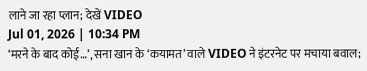लाने जा रहा प्लान; देखें VIDEO
Jul 01, 2026 | 10:34 PM
‘मरने के बाद कोई…’, सना खान के ‘कयामत’ वाले VIDEO ने इंटरनेट पर मचाया बवाल;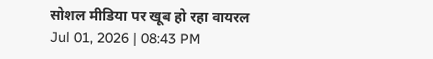सोशल मीडिया पर खूब हो रहा वायरल
Jul 01, 2026 | 08:43 PM